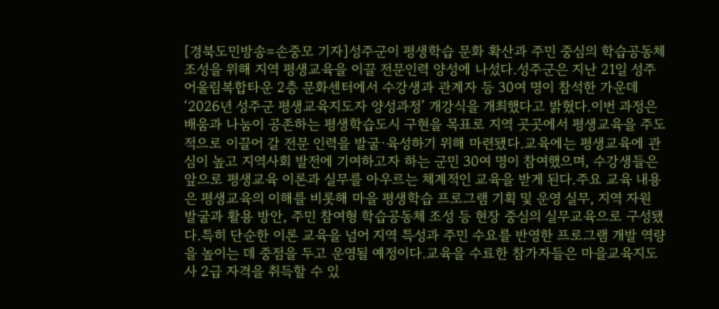[경북도민방송=손중모 기자]성주군이 평생학습 문화 확산과 주민 중심의 학습공동체 조성을 위해 지역 평생교육을 이끌 전문인력 양성에 나섰다.성주군은 지난 21일 성주어울림복합타운 2층 문화센터에서 수강생과 관계자 등 30여 명이 참석한 가운데 ‘2026년 성주군 평생교육지도자 양성과정’ 개강식을 개최했다고 밝혔다.이번 과정은 배움과 나눔이 공존하는 평생학습도시 구현을 목표로 지역 곳곳에서 평생교육을 주도적으로 이끌어 갈 전문 인력을 발굴·육성하기 위해 마련됐다.교육에는 평생교육에 관심이 높고 지역사회 발전에 기여하고자 하는 군민 30여 명이 참여했으며, 수강생들은 앞으로 평생교육 이론과 실무를 아우르는 체계적인 교육을 받게 된다.주요 교육 내용은 평생교육의 이해를 비롯해 마을 평생학습 프로그램 기획 및 운영 실무, 지역 자원 발굴과 활용 방안, 주민 참여형 학습공동체 조성 등 현장 중심의 실무교육으로 구성됐다.특히 단순한 이론 교육을 넘어 지역 특성과 주민 수요를 반영한 프로그램 개발 역량을 높이는 데 중점을 두고 운영될 예정이다.교육을 수료한 참가자들은 마을교육지도사 2급 자격을 취득할 수 있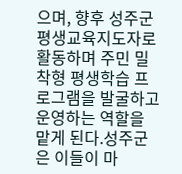으며, 향후 성주군 평생교육지도자로 활동하며 주민 밀착형 평생학습 프로그램을 발굴하고 운영하는 역할을 맡게 된다.성주군은 이들이 마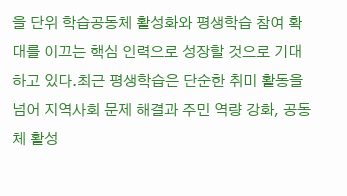을 단위 학습공동체 활성화와 평생학습 참여 확대를 이끄는 핵심 인력으로 성장할 것으로 기대하고 있다.최근 평생학습은 단순한 취미 활동을 넘어 지역사회 문제 해결과 주민 역량 강화, 공동체 활성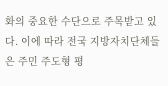화의 중요한 수단으로 주목받고 있다. 이에 따라 전국 지방자치단체들은 주민 주도형 평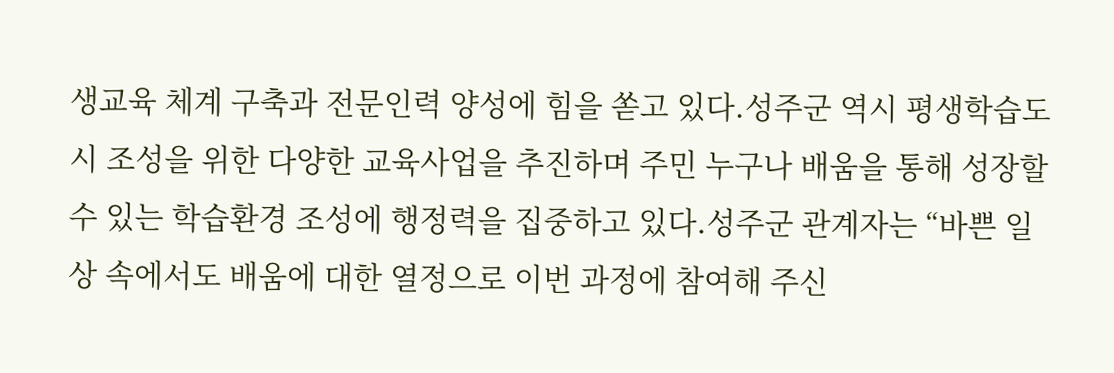생교육 체계 구축과 전문인력 양성에 힘을 쏟고 있다.성주군 역시 평생학습도시 조성을 위한 다양한 교육사업을 추진하며 주민 누구나 배움을 통해 성장할 수 있는 학습환경 조성에 행정력을 집중하고 있다.성주군 관계자는 “바쁜 일상 속에서도 배움에 대한 열정으로 이번 과정에 참여해 주신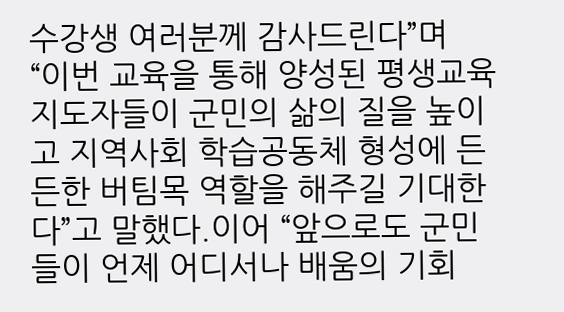수강생 여러분께 감사드린다”며 “이번 교육을 통해 양성된 평생교육지도자들이 군민의 삶의 질을 높이고 지역사회 학습공동체 형성에 든든한 버팀목 역할을 해주길 기대한다”고 말했다.이어 “앞으로도 군민들이 언제 어디서나 배움의 기회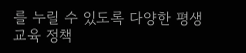를 누릴 수 있도록 다양한 평생교육 정책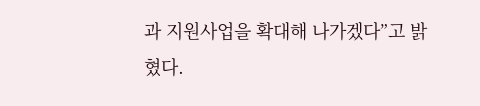과 지원사업을 확대해 나가겠다”고 밝혔다.